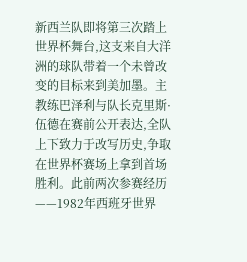新西兰队即将第三次踏上世界杯舞台,这支来自大洋洲的球队带着一个未曾改变的目标来到美加墨。主教练巴泽利与队长克里斯·伍德在赛前公开表达,全队上下致力于改写历史,争取在世界杯赛场上拿到首场胜利。此前两次参赛经历——1982年西班牙世界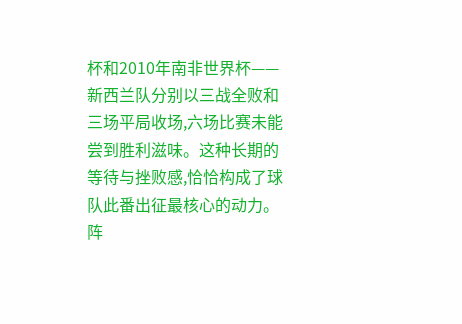杯和2010年南非世界杯——新西兰队分别以三战全败和三场平局收场,六场比赛未能尝到胜利滋味。这种长期的等待与挫败感,恰恰构成了球队此番出征最核心的动力。阵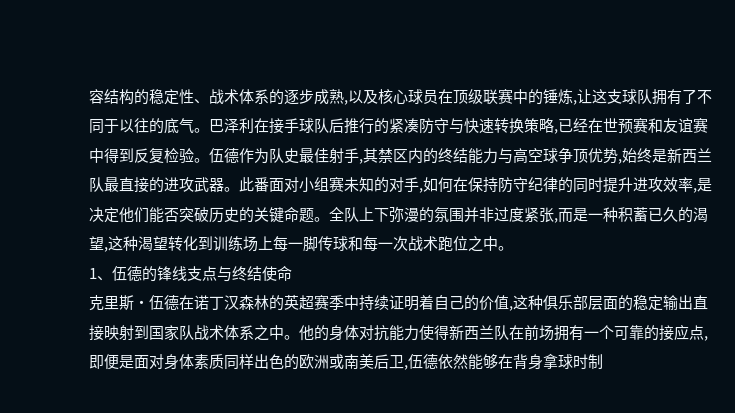容结构的稳定性、战术体系的逐步成熟,以及核心球员在顶级联赛中的锤炼,让这支球队拥有了不同于以往的底气。巴泽利在接手球队后推行的紧凑防守与快速转换策略,已经在世预赛和友谊赛中得到反复检验。伍德作为队史最佳射手,其禁区内的终结能力与高空球争顶优势,始终是新西兰队最直接的进攻武器。此番面对小组赛未知的对手,如何在保持防守纪律的同时提升进攻效率,是决定他们能否突破历史的关键命题。全队上下弥漫的氛围并非过度紧张,而是一种积蓄已久的渴望,这种渴望转化到训练场上每一脚传球和每一次战术跑位之中。
1、伍德的锋线支点与终结使命
克里斯·伍德在诺丁汉森林的英超赛季中持续证明着自己的价值,这种俱乐部层面的稳定输出直接映射到国家队战术体系之中。他的身体对抗能力使得新西兰队在前场拥有一个可靠的接应点,即便是面对身体素质同样出色的欧洲或南美后卫,伍德依然能够在背身拿球时制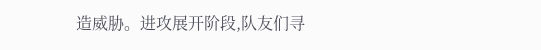造威胁。进攻展开阶段,队友们寻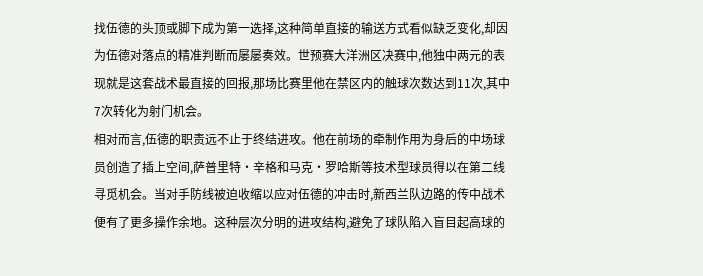找伍德的头顶或脚下成为第一选择,这种简单直接的输送方式看似缺乏变化,却因为伍德对落点的精准判断而屡屡奏效。世预赛大洋洲区决赛中,他独中两元的表现就是这套战术最直接的回报,那场比赛里他在禁区内的触球次数达到11次,其中7次转化为射门机会。
相对而言,伍德的职责远不止于终结进攻。他在前场的牵制作用为身后的中场球员创造了插上空间,萨普里特·辛格和马克·罗哈斯等技术型球员得以在第二线寻觅机会。当对手防线被迫收缩以应对伍德的冲击时,新西兰队边路的传中战术便有了更多操作余地。这种层次分明的进攻结构,避免了球队陷入盲目起高球的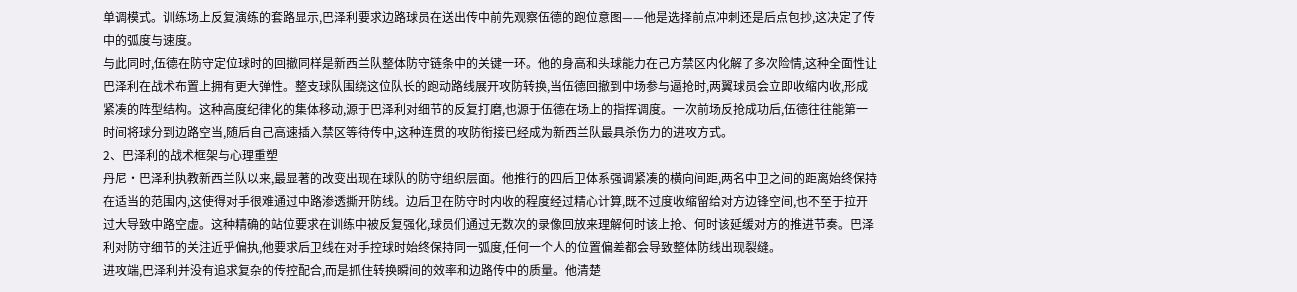单调模式。训练场上反复演练的套路显示,巴泽利要求边路球员在送出传中前先观察伍德的跑位意图——他是选择前点冲刺还是后点包抄,这决定了传中的弧度与速度。
与此同时,伍德在防守定位球时的回撤同样是新西兰队整体防守链条中的关键一环。他的身高和头球能力在己方禁区内化解了多次险情,这种全面性让巴泽利在战术布置上拥有更大弹性。整支球队围绕这位队长的跑动路线展开攻防转换,当伍德回撤到中场参与逼抢时,两翼球员会立即收缩内收,形成紧凑的阵型结构。这种高度纪律化的集体移动,源于巴泽利对细节的反复打磨,也源于伍德在场上的指挥调度。一次前场反抢成功后,伍德往往能第一时间将球分到边路空当,随后自己高速插入禁区等待传中,这种连贯的攻防衔接已经成为新西兰队最具杀伤力的进攻方式。
2、巴泽利的战术框架与心理重塑
丹尼·巴泽利执教新西兰队以来,最显著的改变出现在球队的防守组织层面。他推行的四后卫体系强调紧凑的横向间距,两名中卫之间的距离始终保持在适当的范围内,这使得对手很难通过中路渗透撕开防线。边后卫在防守时内收的程度经过精心计算,既不过度收缩留给对方边锋空间,也不至于拉开过大导致中路空虚。这种精确的站位要求在训练中被反复强化,球员们通过无数次的录像回放来理解何时该上抢、何时该延缓对方的推进节奏。巴泽利对防守细节的关注近乎偏执,他要求后卫线在对手控球时始终保持同一弧度,任何一个人的位置偏差都会导致整体防线出现裂缝。
进攻端,巴泽利并没有追求复杂的传控配合,而是抓住转换瞬间的效率和边路传中的质量。他清楚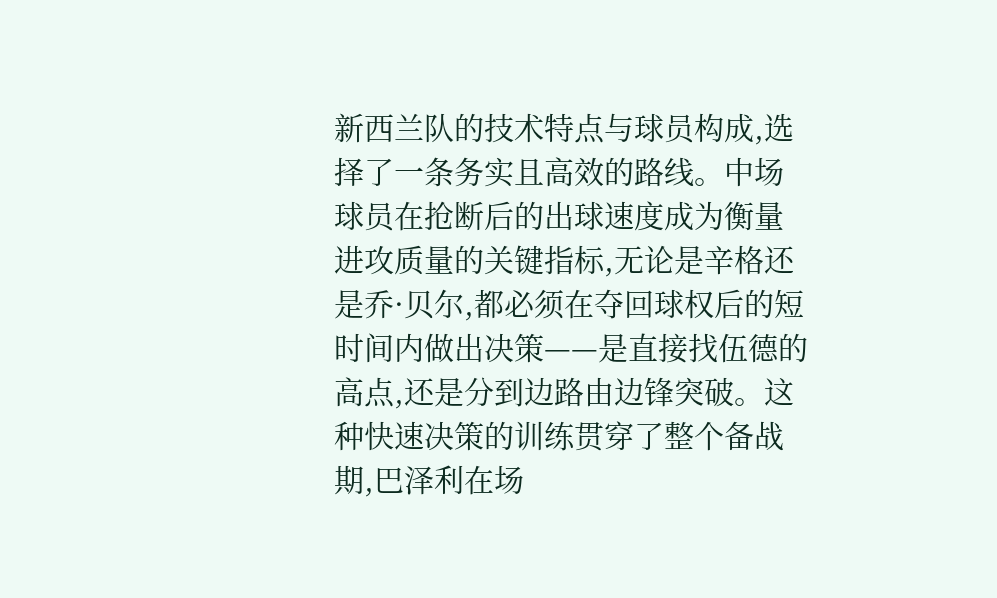新西兰队的技术特点与球员构成,选择了一条务实且高效的路线。中场球员在抢断后的出球速度成为衡量进攻质量的关键指标,无论是辛格还是乔·贝尔,都必须在夺回球权后的短时间内做出决策——是直接找伍德的高点,还是分到边路由边锋突破。这种快速决策的训练贯穿了整个备战期,巴泽利在场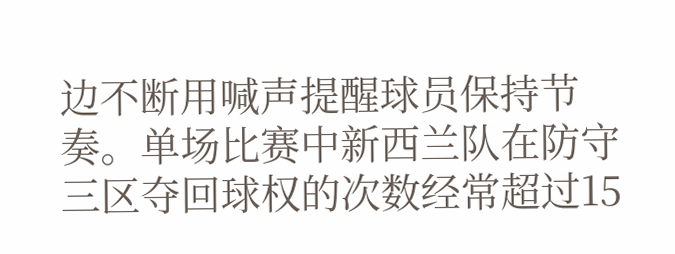边不断用喊声提醒球员保持节奏。单场比赛中新西兰队在防守三区夺回球权的次数经常超过15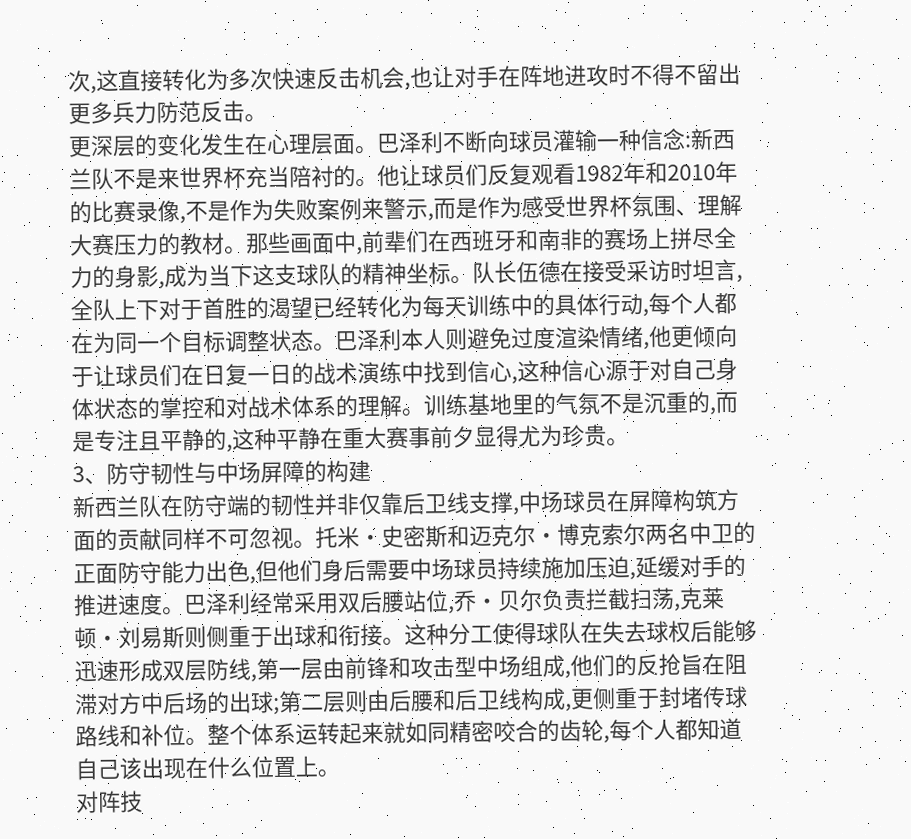次,这直接转化为多次快速反击机会,也让对手在阵地进攻时不得不留出更多兵力防范反击。
更深层的变化发生在心理层面。巴泽利不断向球员灌输一种信念:新西兰队不是来世界杯充当陪衬的。他让球员们反复观看1982年和2010年的比赛录像,不是作为失败案例来警示,而是作为感受世界杯氛围、理解大赛压力的教材。那些画面中,前辈们在西班牙和南非的赛场上拼尽全力的身影,成为当下这支球队的精神坐标。队长伍德在接受采访时坦言,全队上下对于首胜的渴望已经转化为每天训练中的具体行动,每个人都在为同一个目标调整状态。巴泽利本人则避免过度渲染情绪,他更倾向于让球员们在日复一日的战术演练中找到信心,这种信心源于对自己身体状态的掌控和对战术体系的理解。训练基地里的气氛不是沉重的,而是专注且平静的,这种平静在重大赛事前夕显得尤为珍贵。
3、防守韧性与中场屏障的构建
新西兰队在防守端的韧性并非仅靠后卫线支撑,中场球员在屏障构筑方面的贡献同样不可忽视。托米·史密斯和迈克尔·博克索尔两名中卫的正面防守能力出色,但他们身后需要中场球员持续施加压迫,延缓对手的推进速度。巴泽利经常采用双后腰站位,乔·贝尔负责拦截扫荡,克莱顿·刘易斯则侧重于出球和衔接。这种分工使得球队在失去球权后能够迅速形成双层防线,第一层由前锋和攻击型中场组成,他们的反抢旨在阻滞对方中后场的出球;第二层则由后腰和后卫线构成,更侧重于封堵传球路线和补位。整个体系运转起来就如同精密咬合的齿轮,每个人都知道自己该出现在什么位置上。
对阵技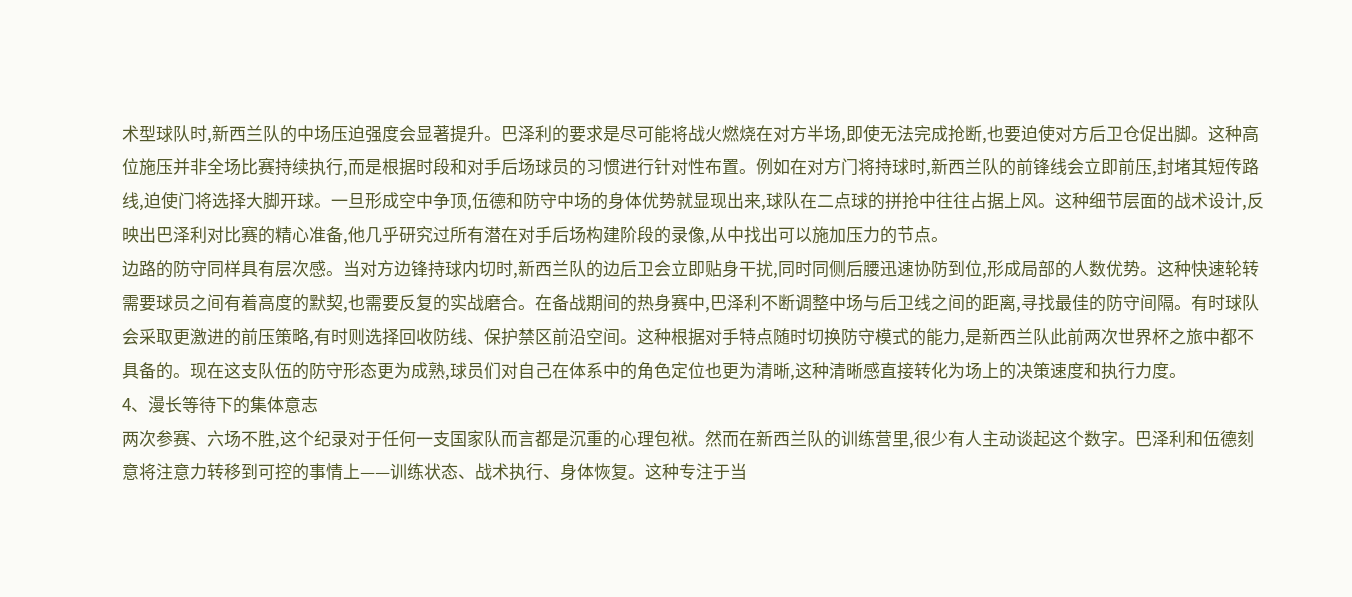术型球队时,新西兰队的中场压迫强度会显著提升。巴泽利的要求是尽可能将战火燃烧在对方半场,即使无法完成抢断,也要迫使对方后卫仓促出脚。这种高位施压并非全场比赛持续执行,而是根据时段和对手后场球员的习惯进行针对性布置。例如在对方门将持球时,新西兰队的前锋线会立即前压,封堵其短传路线,迫使门将选择大脚开球。一旦形成空中争顶,伍德和防守中场的身体优势就显现出来,球队在二点球的拼抢中往往占据上风。这种细节层面的战术设计,反映出巴泽利对比赛的精心准备,他几乎研究过所有潜在对手后场构建阶段的录像,从中找出可以施加压力的节点。
边路的防守同样具有层次感。当对方边锋持球内切时,新西兰队的边后卫会立即贴身干扰,同时同侧后腰迅速协防到位,形成局部的人数优势。这种快速轮转需要球员之间有着高度的默契,也需要反复的实战磨合。在备战期间的热身赛中,巴泽利不断调整中场与后卫线之间的距离,寻找最佳的防守间隔。有时球队会采取更激进的前压策略,有时则选择回收防线、保护禁区前沿空间。这种根据对手特点随时切换防守模式的能力,是新西兰队此前两次世界杯之旅中都不具备的。现在这支队伍的防守形态更为成熟,球员们对自己在体系中的角色定位也更为清晰,这种清晰感直接转化为场上的决策速度和执行力度。
4、漫长等待下的集体意志
两次参赛、六场不胜,这个纪录对于任何一支国家队而言都是沉重的心理包袱。然而在新西兰队的训练营里,很少有人主动谈起这个数字。巴泽利和伍德刻意将注意力转移到可控的事情上——训练状态、战术执行、身体恢复。这种专注于当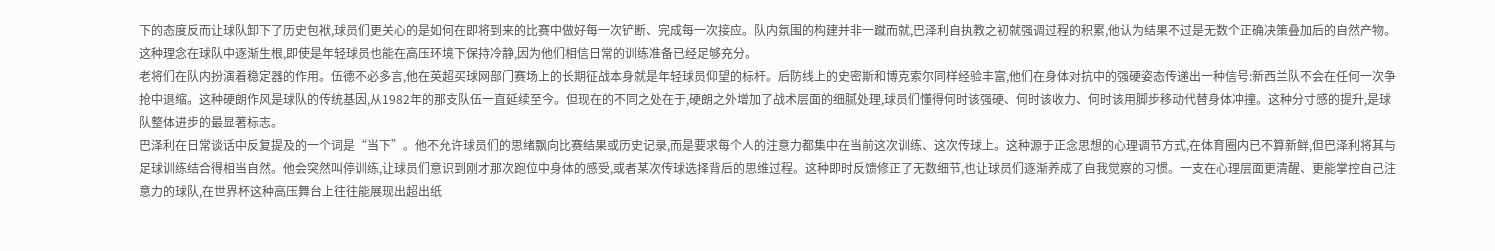下的态度反而让球队卸下了历史包袱,球员们更关心的是如何在即将到来的比赛中做好每一次铲断、完成每一次接应。队内氛围的构建并非一蹴而就,巴泽利自执教之初就强调过程的积累,他认为结果不过是无数个正确决策叠加后的自然产物。这种理念在球队中逐渐生根,即使是年轻球员也能在高压环境下保持冷静,因为他们相信日常的训练准备已经足够充分。
老将们在队内扮演着稳定器的作用。伍德不必多言,他在英超买球网部门赛场上的长期征战本身就是年轻球员仰望的标杆。后防线上的史密斯和博克索尔同样经验丰富,他们在身体对抗中的强硬姿态传递出一种信号:新西兰队不会在任何一次争抢中退缩。这种硬朗作风是球队的传统基因,从1982年的那支队伍一直延续至今。但现在的不同之处在于,硬朗之外增加了战术层面的细腻处理,球员们懂得何时该强硬、何时该收力、何时该用脚步移动代替身体冲撞。这种分寸感的提升,是球队整体进步的最显著标志。
巴泽利在日常谈话中反复提及的一个词是“当下”。他不允许球员们的思绪飘向比赛结果或历史记录,而是要求每个人的注意力都集中在当前这次训练、这次传球上。这种源于正念思想的心理调节方式,在体育圈内已不算新鲜,但巴泽利将其与足球训练结合得相当自然。他会突然叫停训练,让球员们意识到刚才那次跑位中身体的感受,或者某次传球选择背后的思维过程。这种即时反馈修正了无数细节,也让球员们逐渐养成了自我觉察的习惯。一支在心理层面更清醒、更能掌控自己注意力的球队,在世界杯这种高压舞台上往往能展现出超出纸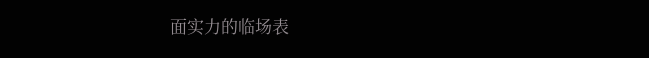面实力的临场表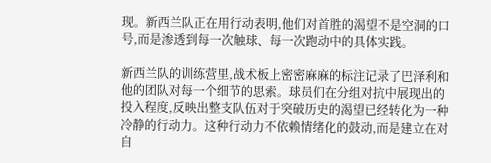现。新西兰队正在用行动表明,他们对首胜的渴望不是空洞的口号,而是渗透到每一次触球、每一次跑动中的具体实践。

新西兰队的训练营里,战术板上密密麻麻的标注记录了巴泽利和他的团队对每一个细节的思索。球员们在分组对抗中展现出的投入程度,反映出整支队伍对于突破历史的渴望已经转化为一种冷静的行动力。这种行动力不依赖情绪化的鼓动,而是建立在对自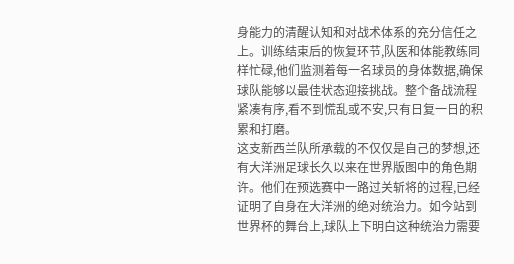身能力的清醒认知和对战术体系的充分信任之上。训练结束后的恢复环节,队医和体能教练同样忙碌,他们监测着每一名球员的身体数据,确保球队能够以最佳状态迎接挑战。整个备战流程紧凑有序,看不到慌乱或不安,只有日复一日的积累和打磨。
这支新西兰队所承载的不仅仅是自己的梦想,还有大洋洲足球长久以来在世界版图中的角色期许。他们在预选赛中一路过关斩将的过程,已经证明了自身在大洋洲的绝对统治力。如今站到世界杯的舞台上,球队上下明白这种统治力需要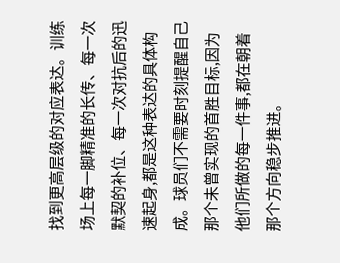找到更高层级的对应表达。训练场上每一脚精准的长传、每一次默契的补位、每一次对抗后的迅速起身,都是这种表达的具体构成。球员们不需要时刻提醒自己那个未曾实现的首胜目标,因为他们所做的每一件事,都在朝着那个方向稳步推进。